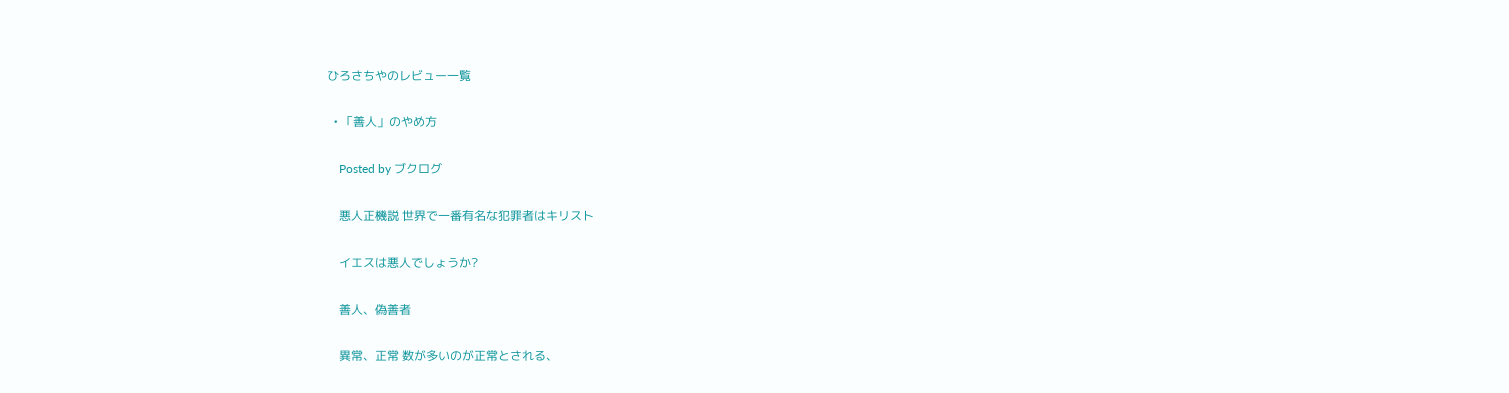ひろさちやのレビュー一覧

  • 「善人」のやめ方

    Posted by ブクログ

    悪人正機説 世界で一番有名な犯罪者はキリスト

    イエスは悪人でしょうか?

    善人、偽善者

    異常、正常 数が多いのが正常とされる、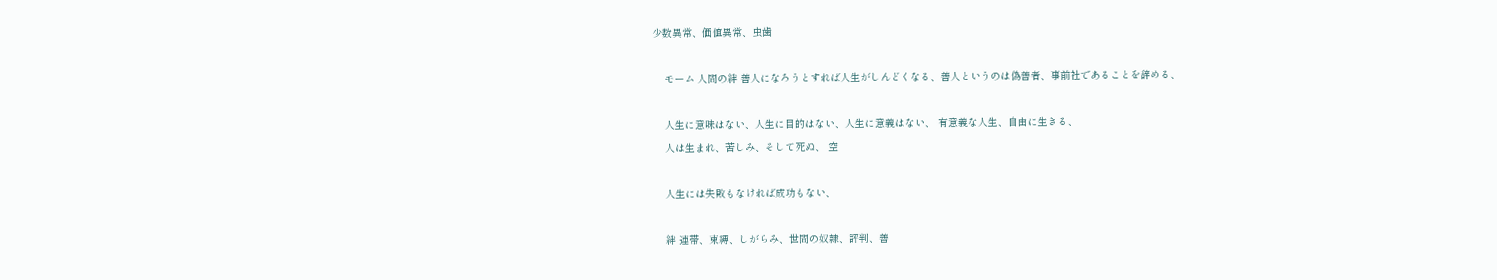少数異常、価値異常、虫歯

    モーム 人間の絆 善人になろうとすれば人生がしんどくなる、善人というのは偽善者、事前社であることを辞める、

    人生に意味はない、人生に目的はない、人生に意義はない、 有意義な人生、自由に生きる、
    人は生まれ、苦しみ、そして死ぬ、 空

    人生には失敗もなければ成功もない、

    絆 連帯、束縛、しがらみ、世間の奴隷、評判、善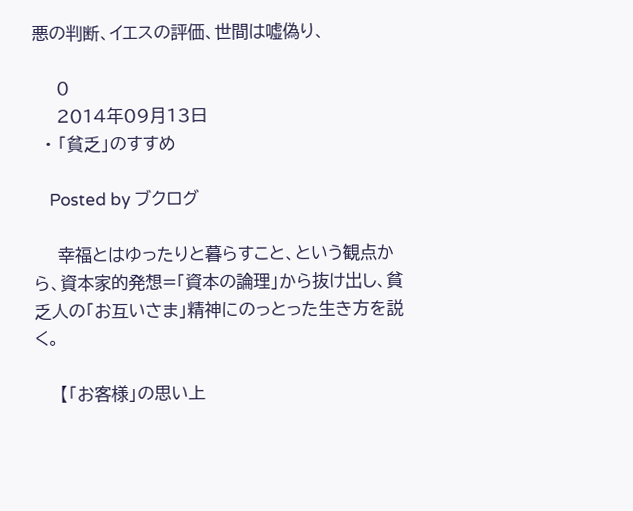悪の判断、イエスの評価、世間は嘘偽り、

    0
    2014年09月13日
  • 「貧乏」のすすめ

    Posted by ブクログ

    幸福とはゆったりと暮らすこと、という観点から、資本家的発想=「資本の論理」から抜け出し、貧乏人の「お互いさま」精神にのっとった生き方を説く。

    【「お客様」の思い上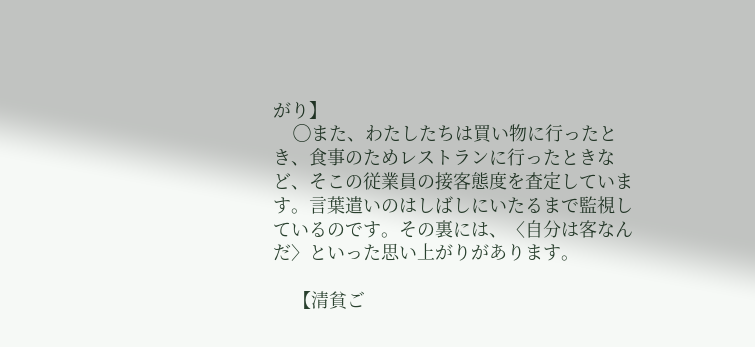がり】
    ◯また、わたしたちは買い物に行ったとき、食事のためレストランに行ったときなど、そこの従業員の接客態度を査定しています。言葉遣いのはしばしにいたるまで監視しているのです。その裏には、〈自分は客なんだ〉といった思い上がりがあります。

    【清貧ご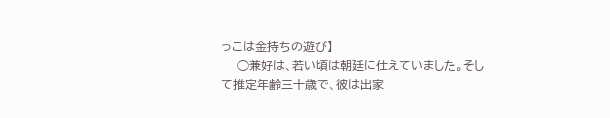っこは金持ちの遊び】
    ◯兼好は、若い頃は朝廷に仕えていました。そして推定年齢三十歳で、彼は出家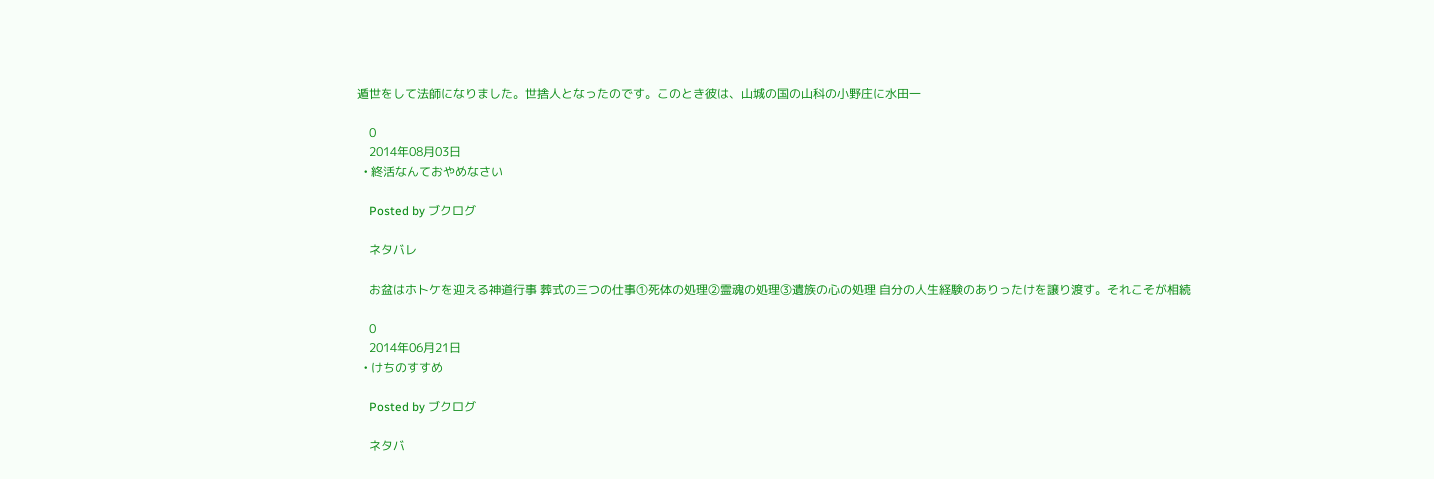遁世をして法師になりました。世捨人となったのです。このとき彼は、山城の国の山科の小野庄に水田一

    0
    2014年08月03日
  • 終活なんておやめなさい

    Posted by ブクログ

    ネタバレ

    お盆はホトケを迎える神道行事 葬式の三つの仕事①死体の処理②霊魂の処理③遺族の心の処理 自分の人生経験のありったけを譲り渡す。それこそが相続

    0
    2014年06月21日
  • けちのすすめ

    Posted by ブクログ

    ネタバ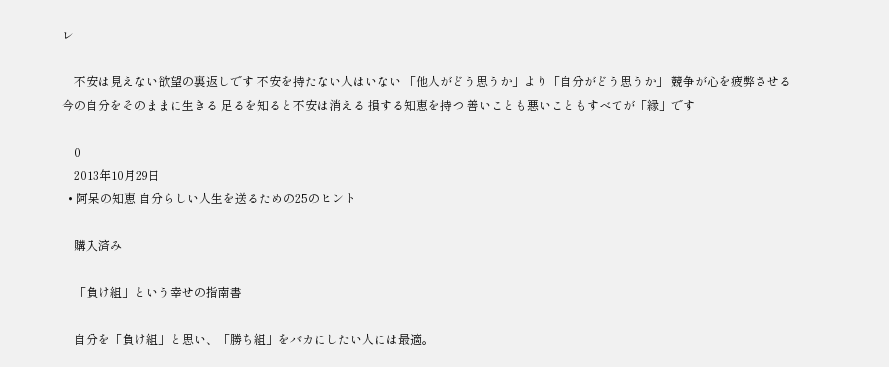レ

    不安は見えない欲望の裏返しです 不安を持たない人はいない 「他人がどう思うか」より「自分がどう思うか」 競争が心を疲弊させる 今の自分をそのままに生きる 足るを知ると不安は消える 損する知恵を持つ 善いことも悪いこともすべてが「縁」です

    0
    2013年10月29日
  • 阿呆の知恵 自分らしい人生を送るための25のヒント

    購入済み

    「負け組」という幸せの指南書

    自分を「負け組」と思い、「勝ち組」をバカにしたい人には最適。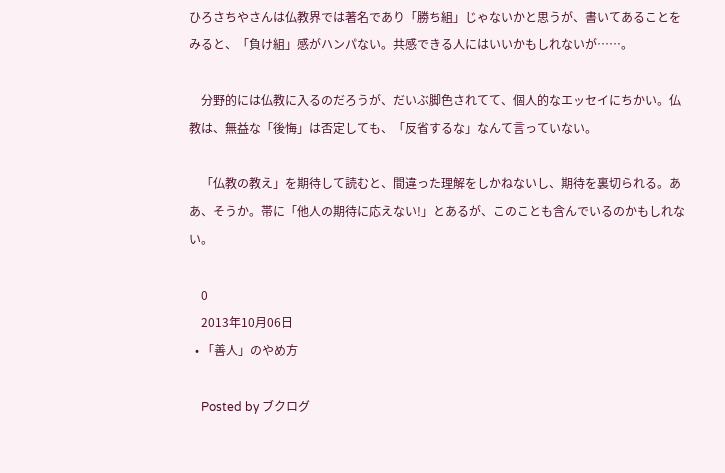ひろさちやさんは仏教界では著名であり「勝ち組」じゃないかと思うが、書いてあることをみると、「負け組」感がハンパない。共感できる人にはいいかもしれないが……。

    分野的には仏教に入るのだろうが、だいぶ脚色されてて、個人的なエッセイにちかい。仏教は、無益な「後悔」は否定しても、「反省するな」なんて言っていない。

    「仏教の教え」を期待して読むと、間違った理解をしかねないし、期待を裏切られる。ああ、そうか。帯に「他人の期待に応えない!」とあるが、このことも含んでいるのかもしれない。

    0
    2013年10月06日
  • 「善人」のやめ方

    Posted by ブクログ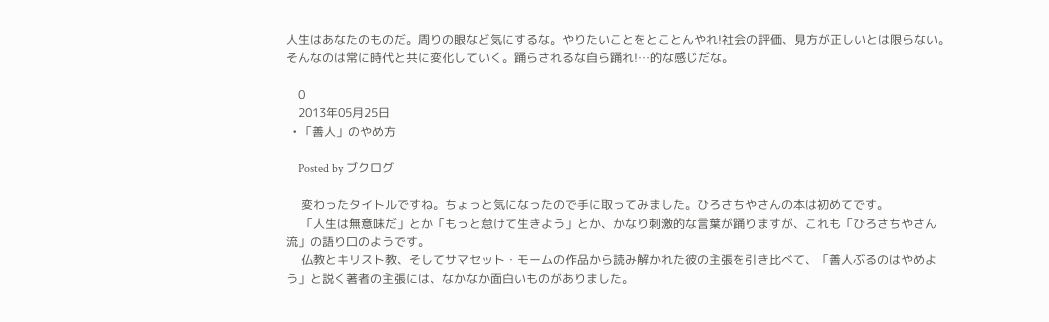人生はあなたのものだ。周りの眼など気にするな。やりたいことをとことんやれ!社会の評価、見方が正しいとは限らない。そんなのは常に時代と共に変化していく。踊らされるな自ら踊れ!…的な感じだな。

    0
    2013年05月25日
  • 「善人」のやめ方

    Posted by ブクログ

     変わったタイトルですね。ちょっと気になったので手に取ってみました。ひろさちやさんの本は初めてです。
     「人生は無意味だ」とか「もっと怠けて生きよう」とか、かなり刺激的な言葉が踊りますが、これも「ひろさちやさん流」の語り口のようです。
     仏教とキリスト教、そしてサマセット・モームの作品から読み解かれた彼の主張を引き比べて、「善人ぶるのはやめよう」と説く著者の主張には、なかなか面白いものがありました。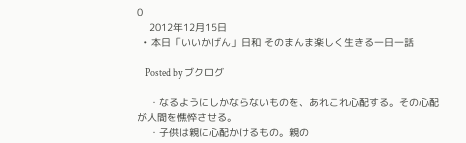0
    2012年12月15日
  • 本日「いいかげん」日和 そのまんま楽しく生きる一日一話

    Posted by ブクログ

    ・なるようにしかならないものを、あれこれ心配する。その心配が人間を憔悴させる。
    ・子供は親に心配かけるもの。親の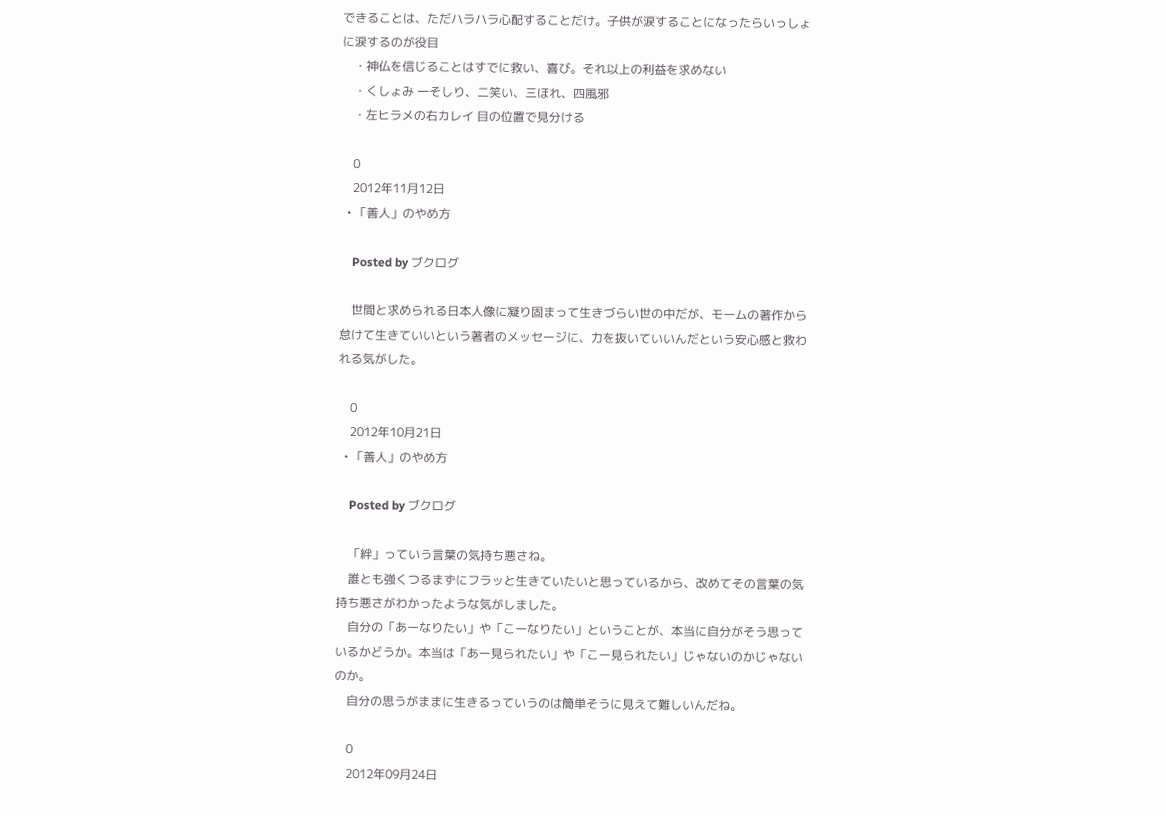できることは、ただハラハラ心配することだけ。子供が涙することになったらいっしょに涙するのが役目
    ・神仏を信じることはすでに救い、喜び。それ以上の利益を求めない
    ・くしょみ 一そしり、二笑い、三ほれ、四風邪
    ・左ヒラメの右カレイ 目の位置で見分ける

    0
    2012年11月12日
  • 「善人」のやめ方

    Posted by ブクログ

    世間と求められる日本人像に凝り固まって生きづらい世の中だが、モームの著作から怠けて生きていいという著者のメッセージに、力を抜いていいんだという安心感と救われる気がした。

    0
    2012年10月21日
  • 「善人」のやめ方

    Posted by ブクログ

    「絆」っていう言葉の気持ち悪さね。
    誰とも強くつるまずにフラッと生きていたいと思っているから、改めてその言葉の気持ち悪さがわかったような気がしました。
    自分の「あーなりたい」や「こーなりたい」ということが、本当に自分がそう思っているかどうか。本当は「あー見られたい」や「こー見られたい」じゃないのかじゃないのか。
    自分の思うがままに生きるっていうのは簡単そうに見えて難しいんだね。

    0
    2012年09月24日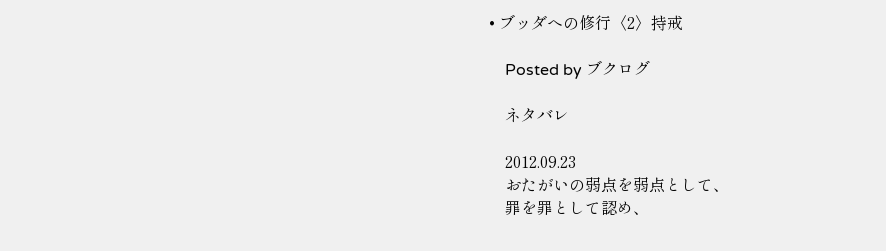• ブッダへの修行〈2〉持戒

    Posted by ブクログ

    ネタバレ

    2012.09.23
    おたがいの弱点を弱点として、
    罪を罪として認め、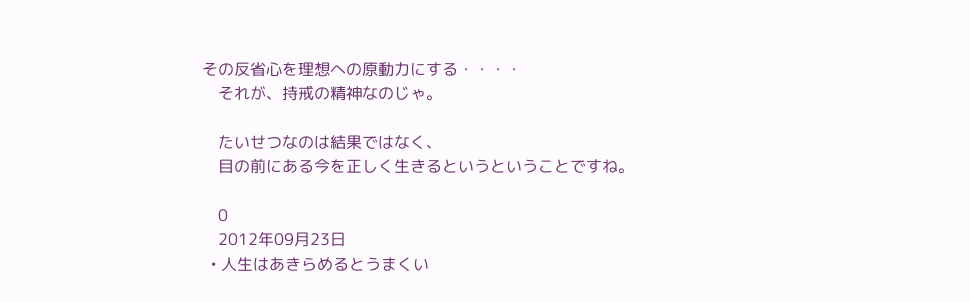その反省心を理想への原動力にする・・・・
    それが、持戒の精神なのじゃ。

    たいせつなのは結果ではなく、
    目の前にある今を正しく生きるというということですね。

    0
    2012年09月23日
  • 人生はあきらめるとうまくい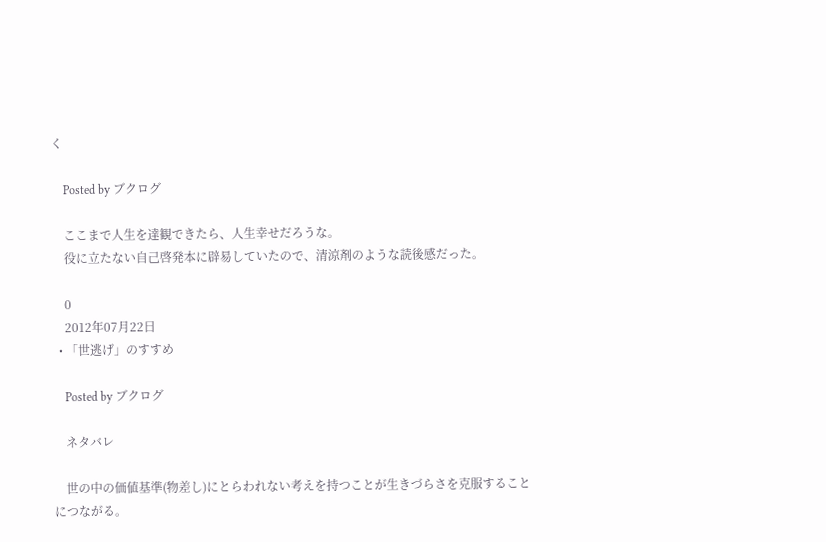く

    Posted by ブクログ

    ここまで人生を達観できたら、人生幸せだろうな。
    役に立たない自己啓発本に辟易していたので、清涼剤のような読後感だった。

    0
    2012年07月22日
  • 「世逃げ」のすすめ

    Posted by ブクログ

    ネタバレ

    世の中の価値基準(物差し)にとらわれない考えを持つことが生きづらさを克服することにつながる。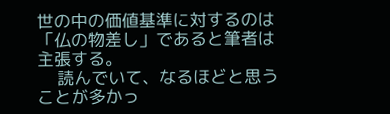世の中の価値基準に対するのは「仏の物差し」であると筆者は主張する。
    読んでいて、なるほどと思うことが多かっ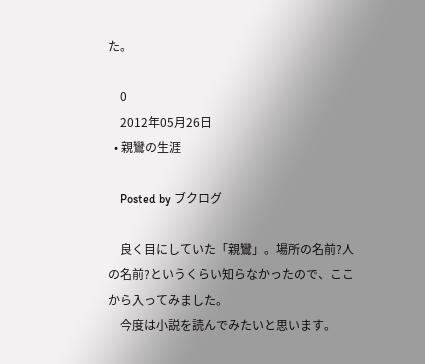た。

    0
    2012年05月26日
  • 親鸞の生涯

    Posted by ブクログ

    良く目にしていた「親鸞」。場所の名前?人の名前?というくらい知らなかったので、ここから入ってみました。
    今度は小説を読んでみたいと思います。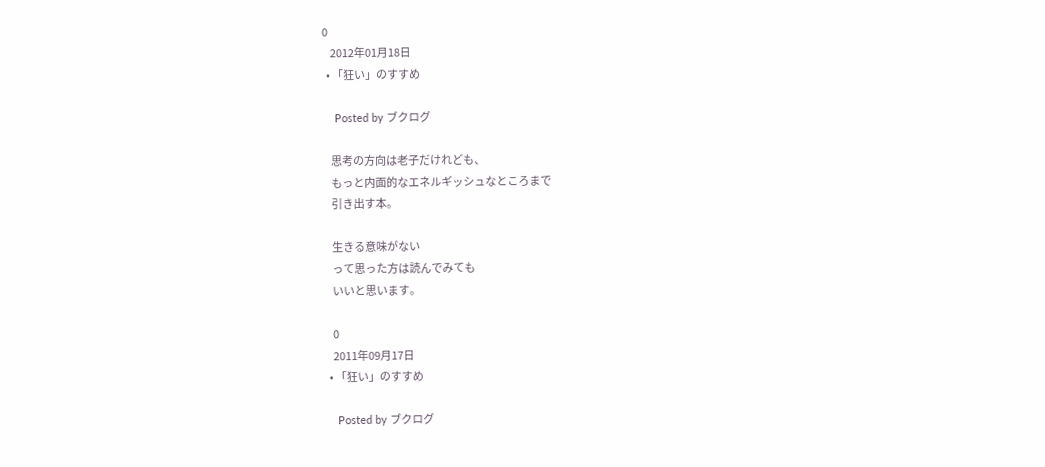0
    2012年01月18日
  • 「狂い」のすすめ

    Posted by ブクログ

    思考の方向は老子だけれども、
    もっと内面的なエネルギッシュなところまで
    引き出す本。

    生きる意味がない
    って思った方は読んでみても
    いいと思います。

    0
    2011年09月17日
  • 「狂い」のすすめ

    Posted by ブクログ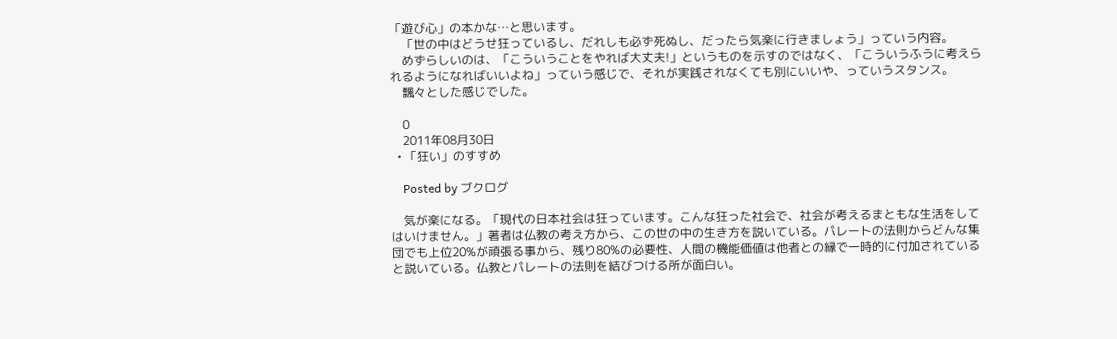「遊び心」の本かな…と思います。
    「世の中はどうせ狂っているし、だれしも必ず死ぬし、だったら気楽に行きましょう」っていう内容。
    めずらしいのは、「こういうことをやれば大丈夫!」というものを示すのではなく、「こういうふうに考えられるようになればいいよね」っていう感じで、それが実践されなくても別にいいや、っていうスタンス。
    飄々とした感じでした。

    0
    2011年08月30日
  • 「狂い」のすすめ

    Posted by ブクログ

    気が楽になる。「現代の日本社会は狂っています。こんな狂った社会で、社会が考えるまともな生活をしてはいけません。」著者は仏教の考え方から、この世の中の生き方を説いている。パレートの法則からどんな集団でも上位20%が頑張る事から、残り80%の必要性、人間の機能価値は他者との縁で一時的に付加されていると説いている。仏教とパレートの法則を結びつける所が面白い。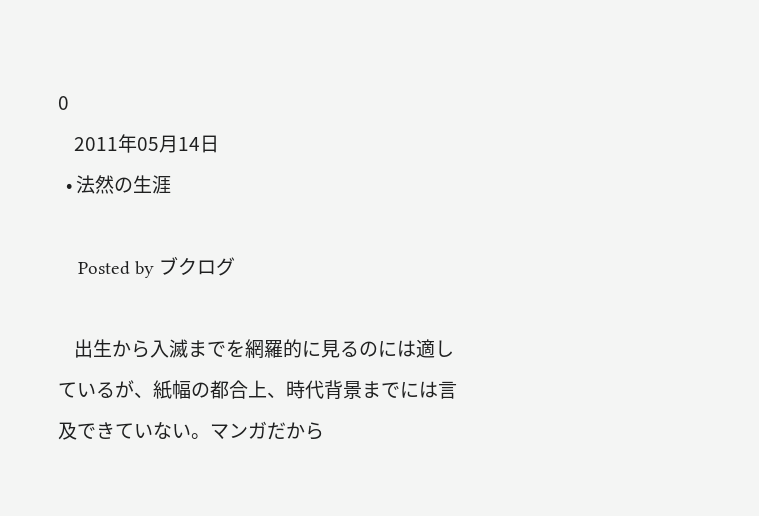0
    2011年05月14日
  • 法然の生涯

    Posted by ブクログ

    出生から入滅までを網羅的に見るのには適しているが、紙幅の都合上、時代背景までには言及できていない。マンガだから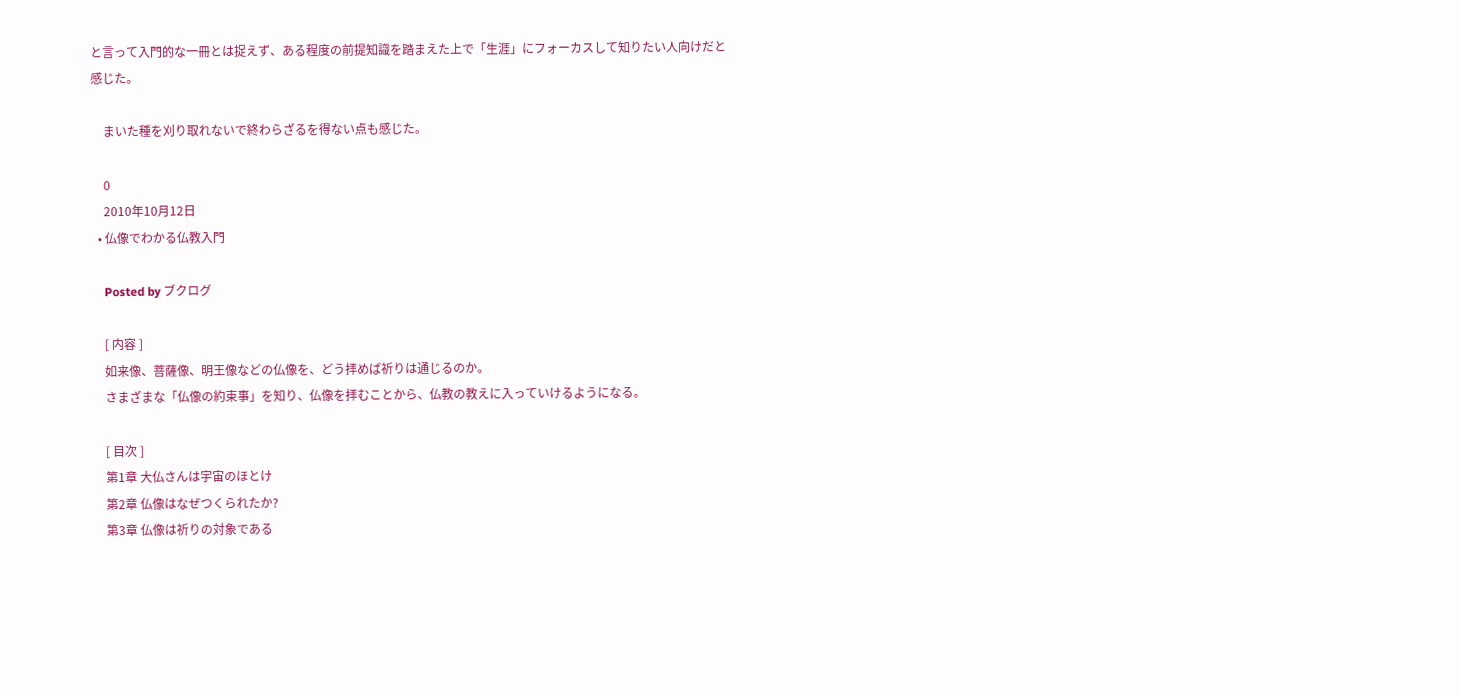と言って入門的な一冊とは捉えず、ある程度の前提知識を踏まえた上で「生涯」にフォーカスして知りたい人向けだと感じた。

    まいた種を刈り取れないで終わらざるを得ない点も感じた。

    0
    2010年10月12日
  • 仏像でわかる仏教入門

    Posted by ブクログ

    [ 内容 ]
    如来像、菩薩像、明王像などの仏像を、どう拝めば祈りは通じるのか。
    さまざまな「仏像の約束事」を知り、仏像を拝むことから、仏教の教えに入っていけるようになる。

    [ 目次 ]
    第1章 大仏さんは宇宙のほとけ
    第2章 仏像はなぜつくられたか?
    第3章 仏像は祈りの対象である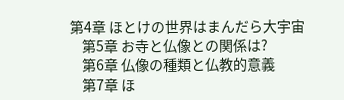第4章 ほとけの世界はまんだら大宇宙
    第5章 お寺と仏像との関係は?
    第6章 仏像の種類と仏教的意義
    第7章 ほ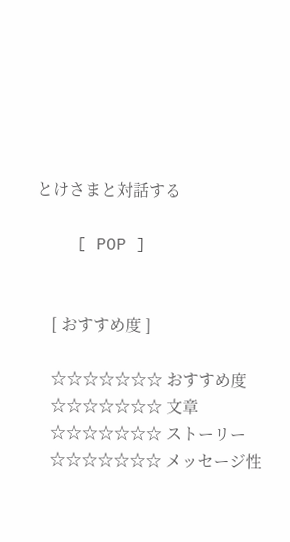とけさまと対話する

    [ POP ]


    [ おすすめ度 ]

    ☆☆☆☆☆☆☆ おすすめ度
    ☆☆☆☆☆☆☆ 文章
    ☆☆☆☆☆☆☆ ストーリー
    ☆☆☆☆☆☆☆ メッセージ性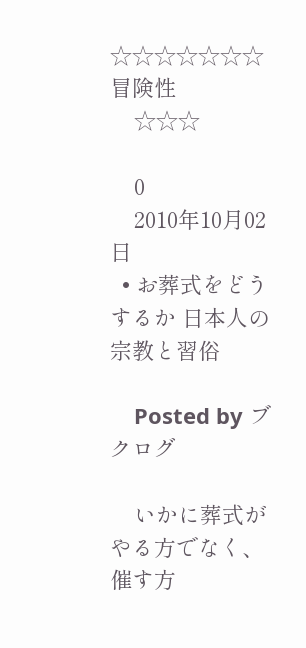☆☆☆☆☆☆☆ 冒険性
    ☆☆☆

    0
    2010年10月02日
  • お葬式をどうするか 日本人の宗教と習俗

    Posted by ブクログ

    いかに葬式がやる方でなく、催す方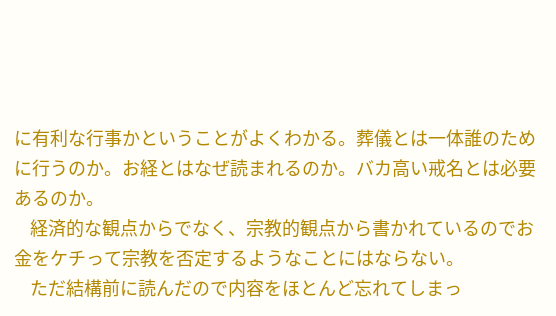に有利な行事かということがよくわかる。葬儀とは一体誰のために行うのか。お経とはなぜ読まれるのか。バカ高い戒名とは必要あるのか。
    経済的な観点からでなく、宗教的観点から書かれているのでお金をケチって宗教を否定するようなことにはならない。
    ただ結構前に読んだので内容をほとんど忘れてしまっ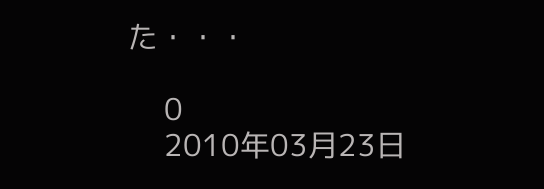た・・・

    0
    2010年03月23日